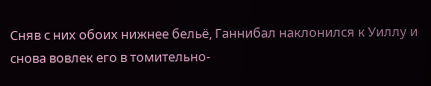Сняв с них обоих нижнее бельё, Ганнибал наклонился к Уиллу и снова вовлек его в томительно-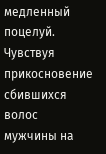медленный поцелуй. Чувствуя прикосновение сбившихся волос мужчины на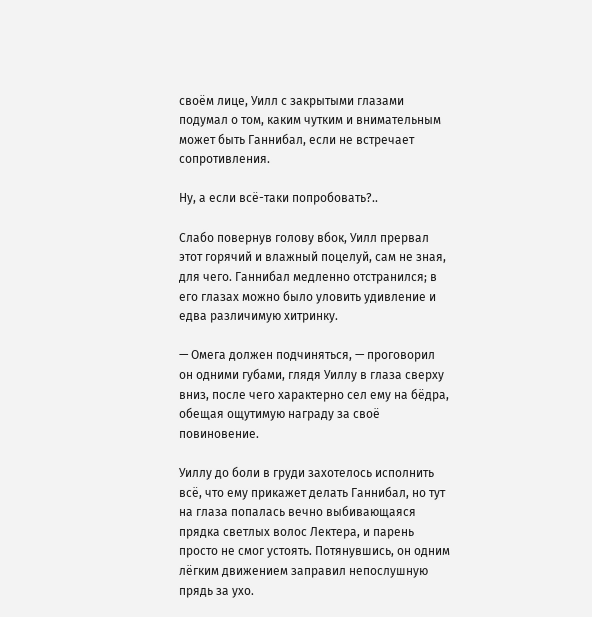своём лице, Уилл с закрытыми глазами подумал о том, каким чутким и внимательным может быть Ганнибал, если не встречает сопротивления.

Ну, а если всё-таки попробовать?..

Слабо повернув голову вбок, Уилл прервал этот горячий и влажный поцелуй, сам не зная, для чего. Ганнибал медленно отстранился; в его глазах можно было уловить удивление и едва различимую хитринку.

— Омега должен подчиняться, — проговорил он одними губами, глядя Уиллу в глаза сверху вниз, после чего характерно сел ему на бёдра, обещая ощутимую награду за своё повиновение.

Уиллу до боли в груди захотелось исполнить всё, что ему прикажет делать Ганнибал, но тут на глаза попалась вечно выбивающаяся прядка светлых волос Лектера, и парень просто не смог устоять. Потянувшись, он одним лёгким движением заправил непослушную прядь за ухо.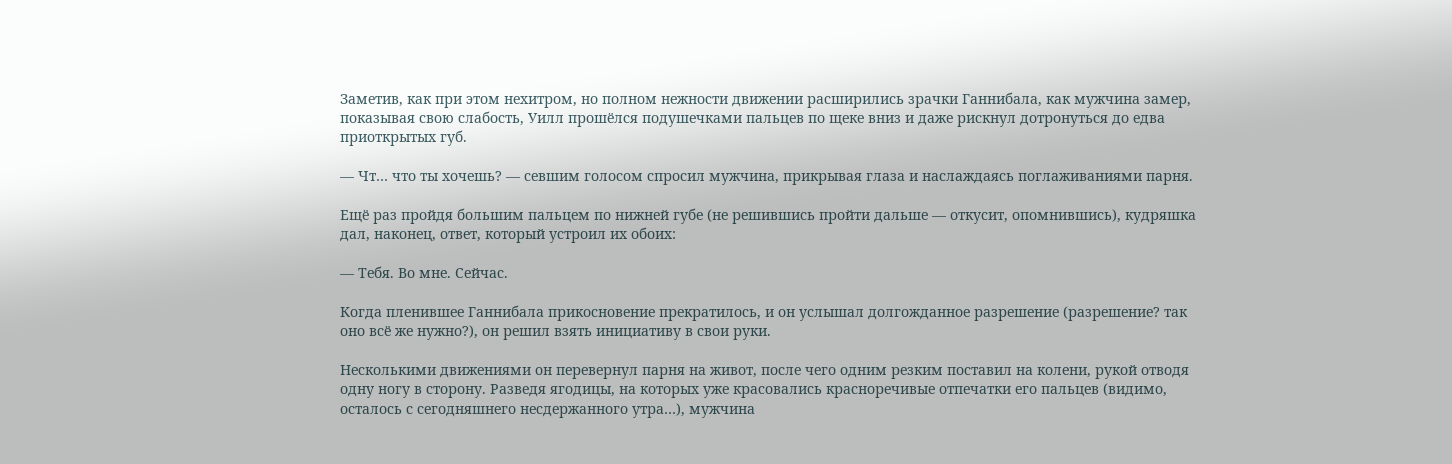Заметив, как при этом нехитром, но полном нежности движении расширились зрачки Ганнибала, как мужчина замер, показывая свою слабость, Уилл прошёлся подушечками пальцев по щеке вниз и даже рискнул дотронуться до едва приоткрытых губ.

— Чт… что ты хочешь? — севшим голосом спросил мужчина, прикрывая глаза и наслаждаясь поглаживаниями парня.

Ещё раз пройдя большим пальцем по нижней губе (не решившись пройти дальше — откусит, опомнившись), кудряшка дал, наконец, ответ, который устроил их обоих:

— Тебя. Во мне. Сейчас.

Когда пленившее Ганнибала прикосновение прекратилось, и он услышал долгожданное разрешение (разрешение? так оно всё же нужно?), он решил взять инициативу в свои руки.

Несколькими движениями он перевернул парня на живот, после чего одним резким поставил на колени, рукой отводя одну ногу в сторону. Разведя ягодицы, на которых уже красовались красноречивые отпечатки его пальцев (видимо, осталось с сегодняшнего несдержанного утра…), мужчина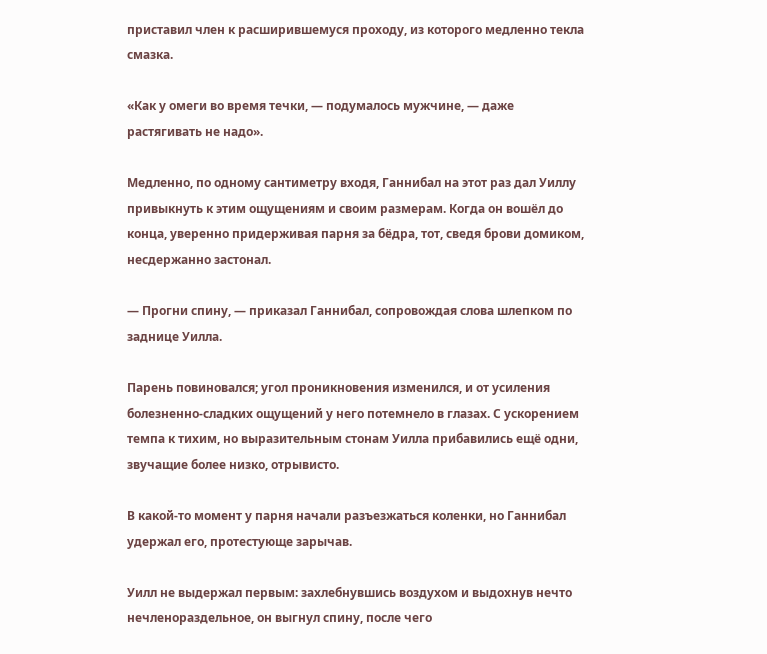приставил член к расширившемуся проходу, из которого медленно текла смазка.

«Как у омеги во время течки, — подумалось мужчине, — даже растягивать не надо».

Медленно, по одному сантиметру входя, Ганнибал на этот раз дал Уиллу привыкнуть к этим ощущениям и своим размерам. Когда он вошёл до конца, уверенно придерживая парня за бёдра, тот, сведя брови домиком, несдержанно застонал.

— Прогни спину, — приказал Ганнибал, сопровождая слова шлепком по заднице Уилла.

Парень повиновался; угол проникновения изменился, и от усиления болезненно-сладких ощущений у него потемнело в глазах. С ускорением темпа к тихим, но выразительным стонам Уилла прибавились ещё одни, звучащие более низко, отрывисто.

В какой-то момент у парня начали разъезжаться коленки, но Ганнибал удержал его, протестующе зарычав.

Уилл не выдержал первым: захлебнувшись воздухом и выдохнув нечто нечленораздельное, он выгнул спину, после чего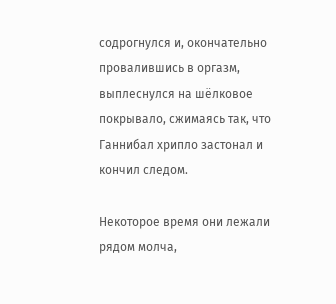содрогнулся и, окончательно провалившись в оргазм, выплеснулся на шёлковое покрывало, сжимаясь так, что Ганнибал хрипло застонал и кончил следом.

Некоторое время они лежали рядом молча,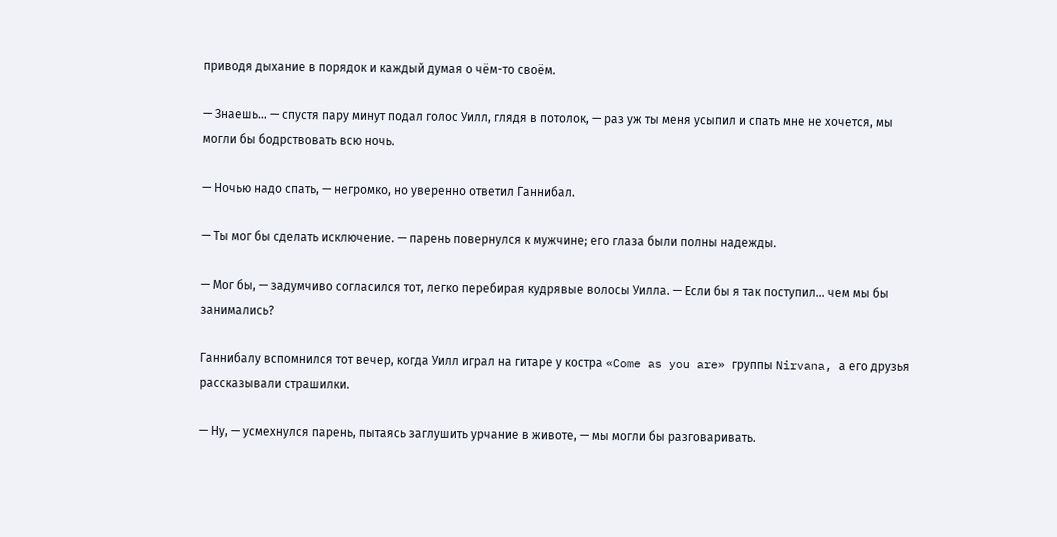приводя дыхание в порядок и каждый думая о чём-то своём.

— Знаешь… — спустя пару минут подал голос Уилл, глядя в потолок, — раз уж ты меня усыпил и спать мне не хочется, мы могли бы бодрствовать всю ночь.

— Ночью надо спать, — негромко, но уверенно ответил Ганнибал.

— Ты мог бы сделать исключение. — парень повернулся к мужчине; его глаза были полны надежды.

— Мог бы, — задумчиво согласился тот, легко перебирая кудрявые волосы Уилла. — Если бы я так поступил… чем мы бы занимались?

Ганнибалу вспомнился тот вечер, когда Уилл играл на гитаре у костра «Come as you are» группы Nirvana, а его друзья рассказывали страшилки.

— Ну, — усмехнулся парень, пытаясь заглушить урчание в животе, — мы могли бы разговаривать.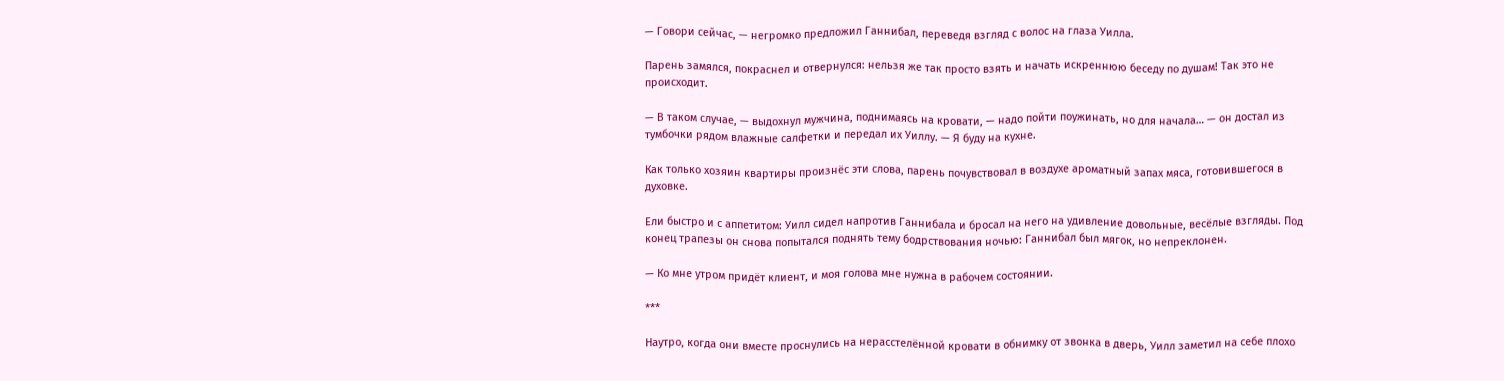— Говори сейчас, — негромко предложил Ганнибал, переведя взгляд с волос на глаза Уилла.

Парень замялся, покраснел и отвернулся: нельзя же так просто взять и начать искреннюю беседу по душам! Так это не происходит.

— В таком случае, — выдохнул мужчина, поднимаясь на кровати, — надо пойти поужинать, но для начала… — он достал из тумбочки рядом влажные салфетки и передал их Уиллу. — Я буду на кухне.

Как только хозяин квартиры произнёс эти слова, парень почувствовал в воздухе ароматный запах мяса, готовившегося в духовке.

Ели быстро и с аппетитом: Уилл сидел напротив Ганнибала и бросал на него на удивление довольные, весёлые взгляды. Под конец трапезы он снова попытался поднять тему бодрствования ночью: Ганнибал был мягок, но непреклонен.

— Ко мне утром придёт клиент, и моя голова мне нужна в рабочем состоянии.

***

Наутро, когда они вместе проснулись на нерасстелённой кровати в обнимку от звонка в дверь, Уилл заметил на себе плохо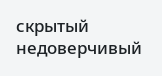скрытый недоверчивый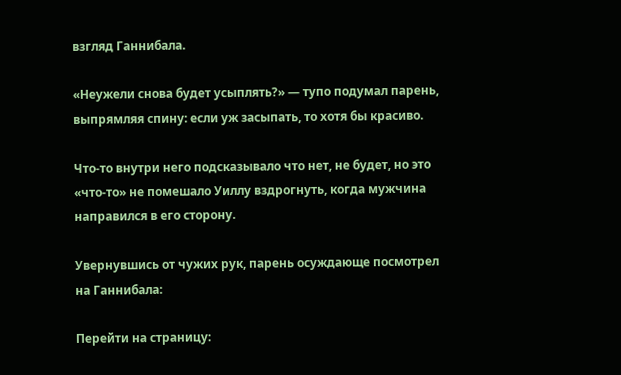взгляд Ганнибала.

«Неужели снова будет усыплять?» — тупо подумал парень, выпрямляя спину: если уж засыпать, то хотя бы красиво.

Что-то внутри него подсказывало что нет, не будет, но это «что-то» не помешало Уиллу вздрогнуть, когда мужчина направился в его сторону.

Увернувшись от чужих рук, парень осуждающе посмотрел на Ганнибала:

Перейти на страницу: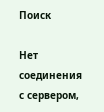Поиск

Нет соединения с сервером,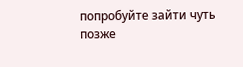попробуйте зайти чуть позже